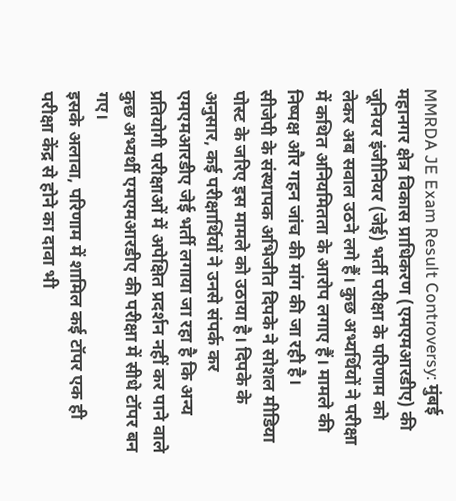MMRDA JE Exam Result Controversy: मुंबई महानगर क्षेत्र विकास प्राधिकरण (एमएमआरडीए) की जूनियर इंजीनियर (जेई) भर्ती परीक्षा के परिणाम को लेकर अब सवाल उठने लगे हैं। कुछ अभ्यर्थियों ने परीक्षा में कथित अनियमितता के आरोप लगाए हैं। मामले की निष्पक्ष और गहन जांच की मांग की जा रही है।
सीजेपी के संस्थापक अभिजीत दिपके ने सोशल मीडिया पोस्ट के जरिए इस मामले को उठाया है। दिपके के अनुसार, कई परीक्षार्थियों ने उनसे संपर्क कर एमएमआरडीए जेई भर्ती लगाया जा रहा है कि अन्य प्रतियोगी परीक्षाओं में अपेक्षित प्रदर्शन नहीं कर पाने वाले कुछ अभ्यर्थी एमएमआरडीए की परीक्षा में सीधे टॉपर बन गए।
इसके अलावा, परिणाम में शामिल कई टॉपर एक ही परीक्षा केंद्र से होने का दावा भी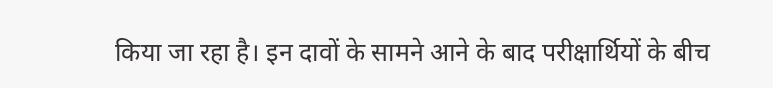किया जा रहा है। इन दावों के सामने आने के बाद परीक्षार्थियों के बीच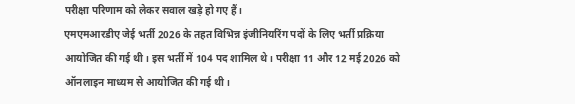परीक्षा परिणाम को लेकर सवाल खड़े हो गए हैं।
एमएमआरडीए जेई भर्ती 2026 के तहत विभिन्न इंजीनियरिंग पदों के लिए भर्ती प्रक्रिया आयोजित की गई थी। इस भर्ती में 104 पद शामिल थे। परीक्षा 11 और 12 मई 2026 को ऑनलाइन माध्यम से आयोजित की गई थी।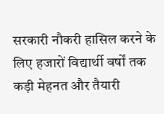सरकारी नौकरी हासिल करने के लिए हजारों विद्यार्थी वर्षों तक कड़ी मेहनत और तैयारी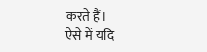करते हैं।
ऐसे में यदि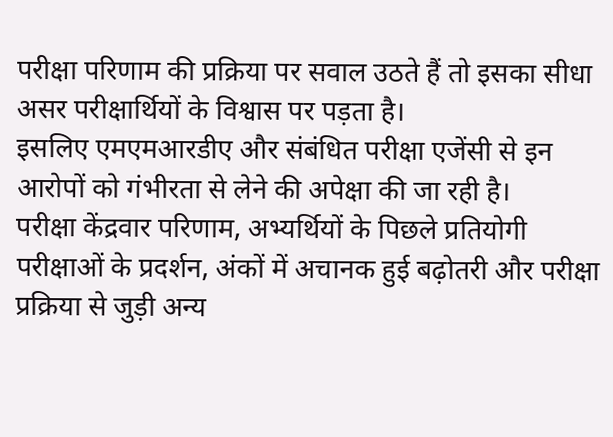परीक्षा परिणाम की प्रक्रिया पर सवाल उठते हैं तो इसका सीधा असर परीक्षार्थियों के विश्वास पर पड़ता है।
इसलिए एमएमआरडीए और संबंधित परीक्षा एजेंसी से इन आरोपों को गंभीरता से लेने की अपेक्षा की जा रही है।
परीक्षा केंद्रवार परिणाम, अभ्यर्थियों के पिछले प्रतियोगी परीक्षाओं के प्रदर्शन, अंकों में अचानक हुई बढ़ोतरी और परीक्षा प्रक्रिया से जुड़ी अन्य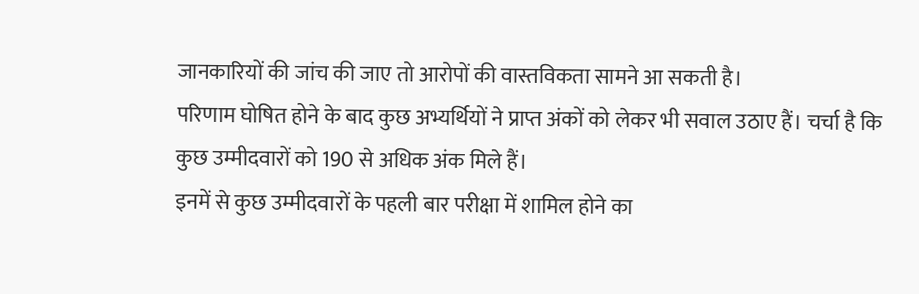जानकारियों की जांच की जाए तो आरोपों की वास्तविकता सामने आ सकती है।
परिणाम घोषित होने के बाद कुछ अभ्यर्थियों ने प्राप्त अंकों को लेकर भी सवाल उठाए हैं। चर्चा है कि कुछ उम्मीदवारों को 190 से अधिक अंक मिले हैं।
इनमें से कुछ उम्मीदवारों के पहली बार परीक्षा में शामिल होने का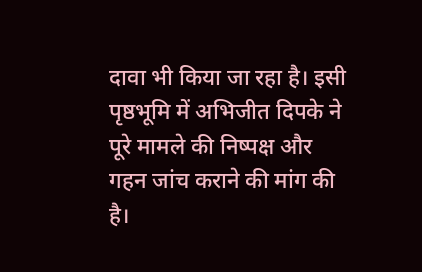दावा भी किया जा रहा है। इसी पृष्ठभूमि में अभिजीत दिपके ने पूरे मामले की निष्पक्ष और गहन जांच कराने की मांग की है।